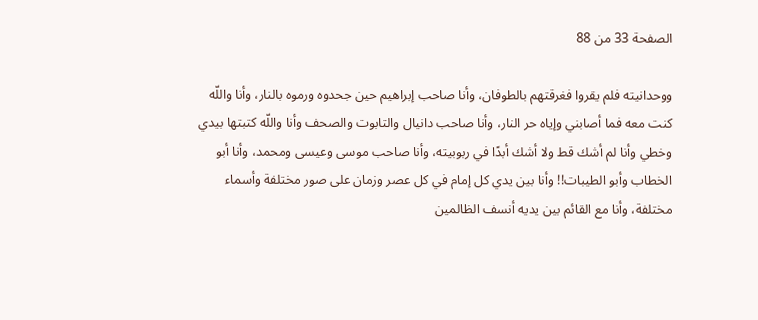الصفحة 33 من 88

ووحدانيته فلم يقروا فغرقتهم بالطوفان، وأنا صاحب إبراهيم حين جحدوه ورموه بالنار، وأنا واللّه كنت معه فما أصابني وإياه حر النار، وأنا صاحب دانيال والتابوت والصحف وأنا واللّه كتبتها بيدي وخطي وأنا لم أشك قط ولا أشك أبدًا في ربوبيته، وأنا صاحب موسى وعيسى ومحمد، وأنا أبو الخطاب وأبو الطيبات!! وأنا بين يدي كل إمام في كل عصر وزمان على صور مختلفة وأسماء مختلفة، وأنا مع القائم بين يديه أنسف الظالمين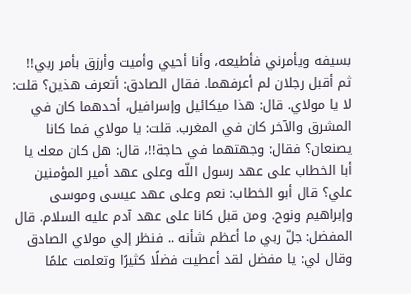بسيفه ويأمرني فأطيعه، وأنا أحيي وأميت وأرزق بأمر ربي!! ثم أقبل رجلان لم أعرفهما. فقال الصادق: أتعرف هذين؟ قلت: لا يا مولاي. قال: هذا ميكائيل وإسرافيل، أحدهما كان في المشرق والآخر كان في المغرب. قلت: يا مولاي فما كانا يصنعان؟ فقال: وجهتهما في حاجة!!، قال: هل كان معك يا أبا الخطاب على عهد رسول اللّه وعلى عهد أمير المؤمنين علي؟ قال أبو الخطاب: نعم وعلى عهد عيسى وموسى وإبراهيم ونوح. ومن قبل كانا على عهد آدم عليه السلام. قال المفضل: جلّ ربي ما أعظم شأنه .. فنظر إلي مولاي الصادق وقال لي: يا مفضل لقد أعطيت فضلًا كثيرًا وتعلمت علمًا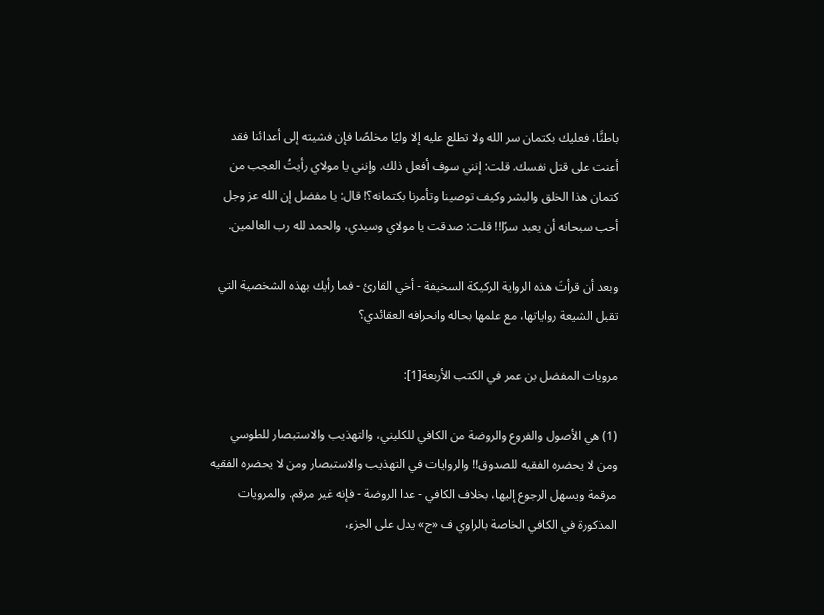باطنًَا، فعليك بكتمان سر الله ولا تطلع عليه إلا وليًا مخلصًا فإن فشيته إلى أعدائنا فقد أعنت على قتل نفسك. قلت: إنني سوف أفعل ذلك. وإنني يا مولاي رأيتُ العجب من كتمان هذا الخلق والبشر وكيف توصينا وتأمرنا بكتمانه؟! قال: يا مفضل إن الله عز وجل أحب سبحانه أن يعبد سرًا!! قلت: صدقت يا مولاي وسيدي، والحمد لله رب العالمين.

وبعد أن قرأتَ هذه الرواية الركيكة السخيفة - أخي القارئ - فما رأيك بهذه الشخصية التي تقبل الشيعة رواياتها، مع علمها بحاله وانحرافه العقائدي؟

مرويات المفضل بن عمر في الكتب الأربعة[1]:

(1) هي الأصول والفروع والروضة من الكافي للكليني، والتهذيب والاستبصار للطوسي ومن لا يحضره الفقيه للصدوق!! والروايات في التهذيب والاستبصار ومن لا يحضره الفقيه مرقمة ويسهل الرجوع إليها، بخلاف الكافي - عدا الروضة - فإنه غير مرقم. والمرويات المذكورة في الكافي الخاصة بالراوي ف «ج» يدل على الجزء،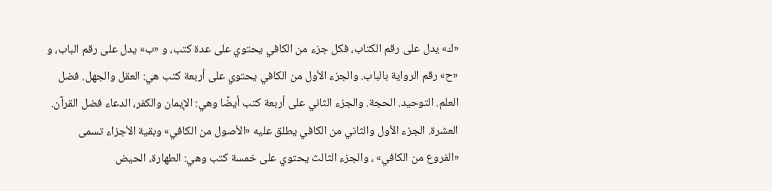«ك» يدل على رقم الكتاب، فكل جزء من الكافي يحتوي على عدة كتب، و «ب» يدل على رقم الباب، و «ح» رقم الرواية بالباب. والجزء الأول من الكافي يحتوي على أربعة كتب هي: العقل والجهل. فضل العلم. التوحيد. الحجة. والجزء الثاني على أربعة كتب أيضًا وهي: الإيمان والكفر، الدعاء فضل القرآن. العشرة. الجزء الأول والثاني من الكافي يطلق عليه «الأصول من الكافي» وبقية الأجزاء تسمى «الفروع من الكافي» ، والجزء الثالث يحتوي على خمسة كتب وهي: الطهارة، الحيض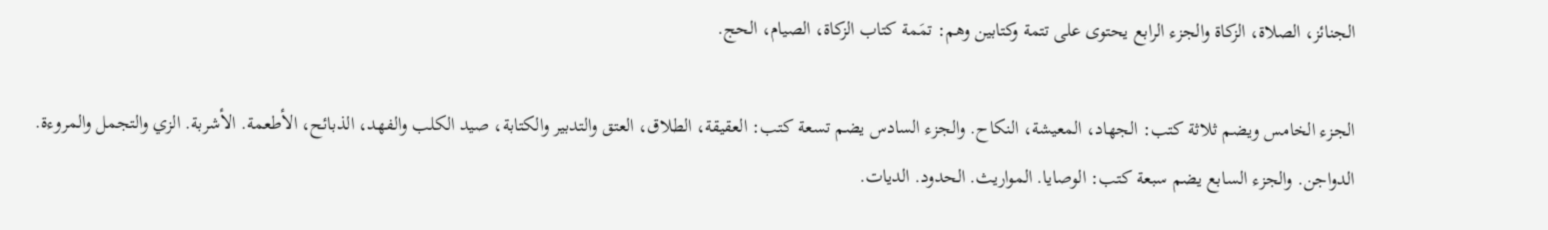الجنائز، الصلاة، الزكاة والجزء الرابع يحتوى على تتمة وكتابين وهم: تمَمة كتاب الزكاة، الصيام، الحج.

الجزء الخامس ويضم ثلاثة كتب: الجهاد، المعيشة، النكاح. والجزء السادس يضم تسعة كتب: العقيقة، الطلاق، العتق والتدبير والكتابة، صيد الكلب والفهد، الذبائح، الأطعمة. الأشربة. الزي والتجمل والمروءة. الدواجن. والجزء السابع يضم سبعة كتب: الوصايا. المواريث. الحدود. الديات.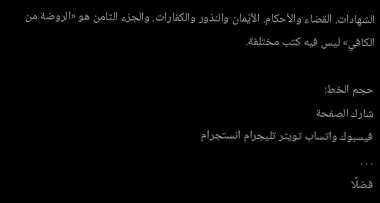الشهادات. القضاء والأحكام. الأيّمان والنذور والكفارات. والجزء الثامن هو «الروضة من الكافي» ليس فيه كتب مختلفة.

حجم الخط:
شارك الصفحة
فيسبوك واتساب تويتر تليجرام انستجرام
. . .
فضلًا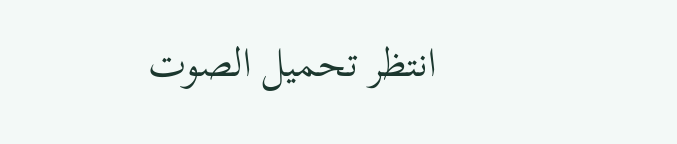انتظر تحميل الصوت